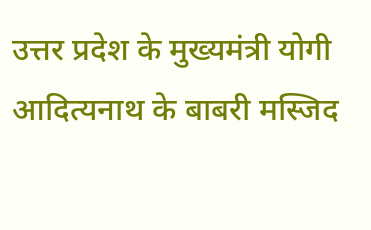उत्तर प्रदेश के मुख्यमंत्री योगी आदित्यनाथ के बाबरी मस्जिद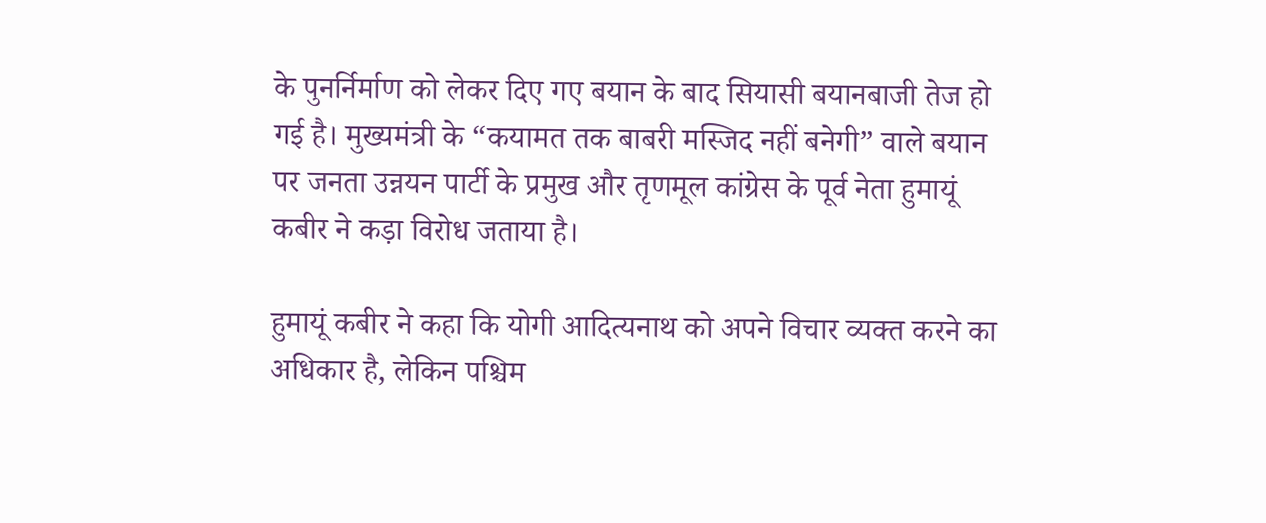के पुनर्निर्माण को लेकर दिए गए बयान के बाद सियासी बयानबाजी तेज हो गई है। मुख्यमंत्री के “कयामत तक बाबरी मस्जिद नहीं बनेगी” वाले बयान पर जनता उन्नयन पार्टी के प्रमुख और तृणमूल कांग्रेस के पूर्व नेता हुमायूं कबीर ने कड़ा विरोध जताया है।

हुमायूं कबीर ने कहा कि योगी आदित्यनाथ को अपने विचार व्यक्त करने का अधिकार है, लेकिन पश्चिम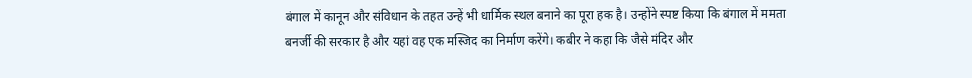बंगाल में कानून और संविधान के तहत उन्हें भी धार्मिक स्थल बनाने का पूरा हक है। उन्होंने स्पष्ट किया कि बंगाल में ममता बनर्जी की सरकार है और यहां वह एक मस्जिद का निर्माण करेंगे। कबीर ने कहा कि जैसे मंदिर और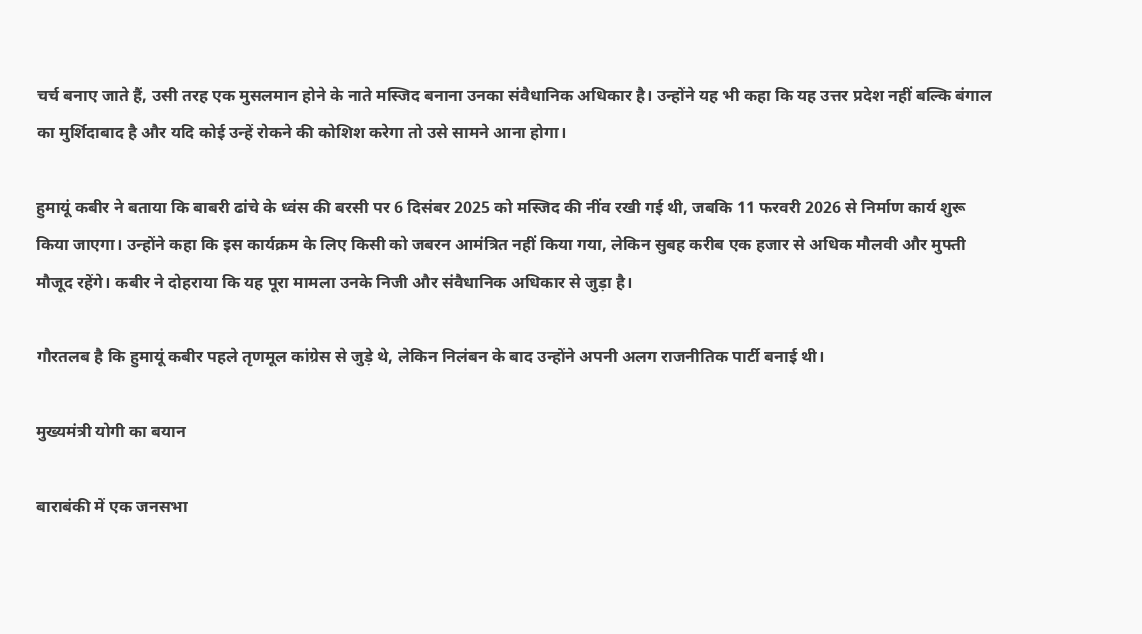चर्च बनाए जाते हैं, उसी तरह एक मुसलमान होने के नाते मस्जिद बनाना उनका संवैधानिक अधिकार है। उन्होंने यह भी कहा कि यह उत्तर प्रदेश नहीं बल्कि बंगाल का मुर्शिदाबाद है और यदि कोई उन्हें रोकने की कोशिश करेगा तो उसे सामने आना होगा।

हुमायूं कबीर ने बताया कि बाबरी ढांचे के ध्वंस की बरसी पर 6 दिसंबर 2025 को मस्जिद की नींव रखी गई थी, जबकि 11 फरवरी 2026 से निर्माण कार्य शुरू किया जाएगा। उन्होंने कहा कि इस कार्यक्रम के लिए किसी को जबरन आमंत्रित नहीं किया गया, लेकिन सुबह करीब एक हजार से अधिक मौलवी और मुफ्ती मौजूद रहेंगे। कबीर ने दोहराया कि यह पूरा मामला उनके निजी और संवैधानिक अधिकार से जुड़ा है।

गौरतलब है कि हुमायूं कबीर पहले तृणमूल कांग्रेस से जुड़े थे, लेकिन निलंबन के बाद उन्होंने अपनी अलग राजनीतिक पार्टी बनाई थी।

मुख्यमंत्री योगी का बयान

बाराबंकी में एक जनसभा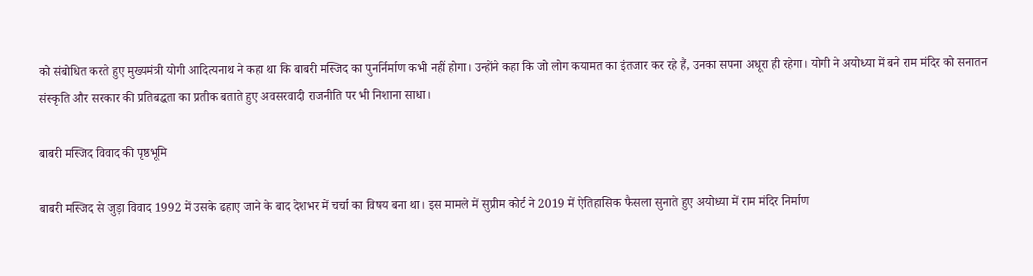को संबोधित करते हुए मुख्यमंत्री योगी आदित्यनाथ ने कहा था कि बाबरी मस्जिद का पुनर्निर्माण कभी नहीं होगा। उन्होंने कहा कि जो लोग कयामत का इंतजार कर रहे हैं, उनका सपना अधूरा ही रहेगा। योगी ने अयोध्या में बने राम मंदिर को सनातन संस्कृति और सरकार की प्रतिबद्धता का प्रतीक बताते हुए अवसरवादी राजनीति पर भी निशाना साधा।

बाबरी मस्जिद विवाद की पृष्ठभूमि

बाबरी मस्जिद से जुड़ा विवाद 1992 में उसके ढहाए जाने के बाद देशभर में चर्चा का विषय बना था। इस मामले में सुप्रीम कोर्ट ने 2019 में ऐतिहासिक फैसला सुनाते हुए अयोध्या में राम मंदिर निर्माण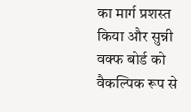का मार्ग प्रशस्त किया और सुन्नी वक्फ बोर्ड को वैकल्पिक रूप से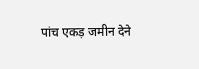पांच एकड़ जमीन देने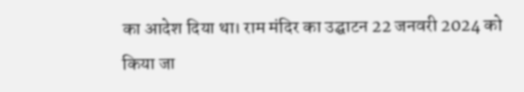का आदेश दिया था। राम मंदिर का उद्घाटन 22 जनवरी 2024 को किया जा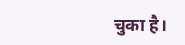चुका है।